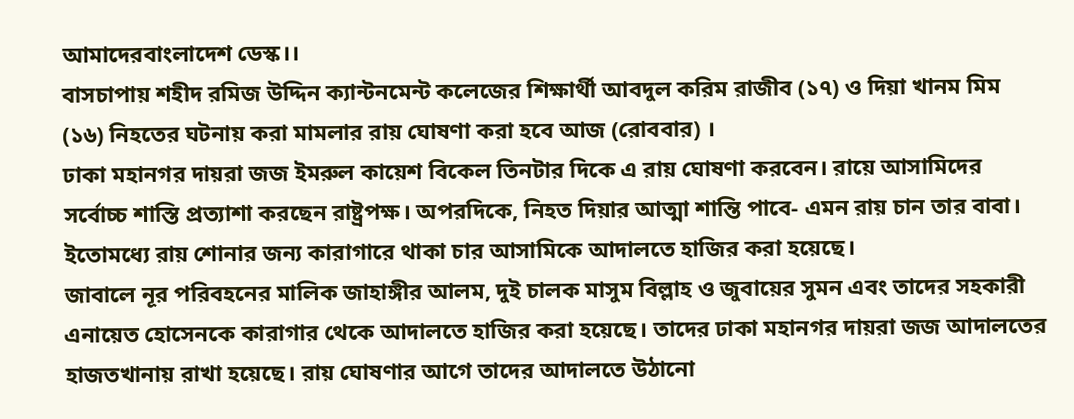আমাদেরবাংলাদেশ ডেস্ক।।
বাসচাপায় শহীদ রমিজ উদ্দিন ক্যান্টনমেন্ট কলেজের শিক্ষার্থী আবদুল করিম রাজীব (১৭) ও দিয়া খানম মিম (১৬) নিহতের ঘটনায় করা মামলার রায় ঘোষণা করা হবে আজ (রোববার) ।
ঢাকা মহানগর দায়রা জজ ইমরুল কায়েশ বিকেল তিনটার দিকে এ রায় ঘোষণা করবেন। রায়ে আসামিদের সর্বোচ্চ শাস্তি প্রত্যাশা করছেন রাষ্ট্রপক্ষ। অপরদিকে, নিহত দিয়ার আত্মা শান্তি পাবে- এমন রায় চান তার বাবা।
ইতোমধ্যে রায় শোনার জন্য কারাগারে থাকা চার আসামিকে আদালতে হাজির করা হয়েছে।
জাবালে নূর পরিবহনের মালিক জাহাঙ্গীর আলম, দুই চালক মাসুম বিল্লাহ ও জুবায়ের সুমন এবং তাদের সহকারী এনায়েত হোসেনকে কারাগার থেকে আদালতে হাজির করা হয়েছে। তাদের ঢাকা মহানগর দায়রা জজ আদালতের হাজতখানায় রাখা হয়েছে। রায় ঘোষণার আগে তাদের আদালতে উঠানো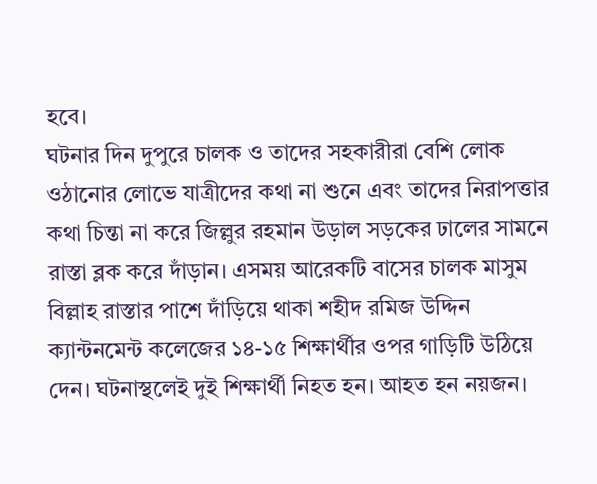হবে।
ঘটনার দিন দুপুরে চালক ও তাদের সহকারীরা বেশি লোক ওঠানোর লোভে যাত্রীদের কথা না শুনে এবং তাদের নিরাপত্তার কথা চিন্তা না করে জিল্লুর রহমান উড়াল সড়কের ঢালের সামনে রাস্তা ব্লক করে দাঁড়ান। এসময় আরেকটি বাসের চালক মাসুম বিল্লাহ রাস্তার পাশে দাঁড়িয়ে থাকা শহীদ রমিজ উদ্দিন ক্যান্টনমেন্ট কলেজের ১৪-১৫ শিক্ষার্থীর ওপর গাড়িটি উঠিয়ে দেন। ঘটনাস্থলেই দুই শিক্ষার্থী নিহত হন। আহত হন নয়জন।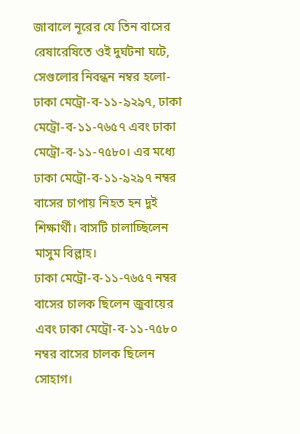জাবালে নূরের যে তিন বাসের রেষারেষিতে ওই দুর্ঘটনা ঘটে, সেগুলোর নিবন্ধন নম্বর হলো-ঢাকা মেট্রো-ব-১১-৯২৯৭, ঢাকা মেট্রো-ব-১১-৭৬৫৭ এবং ঢাকা মেট্রো-ব-১১-৭৫৮০। এর মধ্যে ঢাকা মেট্রো-ব-১১-৯২৯৭ নম্বর বাসের চাপায় নিহত হন দুই শিক্ষার্থী। বাসটি চালাচ্ছিলেন মাসুম বিল্লাহ।
ঢাকা মেট্রো-ব-১১-৭৬৫৭ নম্বর বাসের চালক ছিলেন জুবায়ের এবং ঢাকা মেট্রো-ব-১১-৭৫৮০ নম্বর বাসের চালক ছিলেন সোহাগ।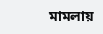মামলায়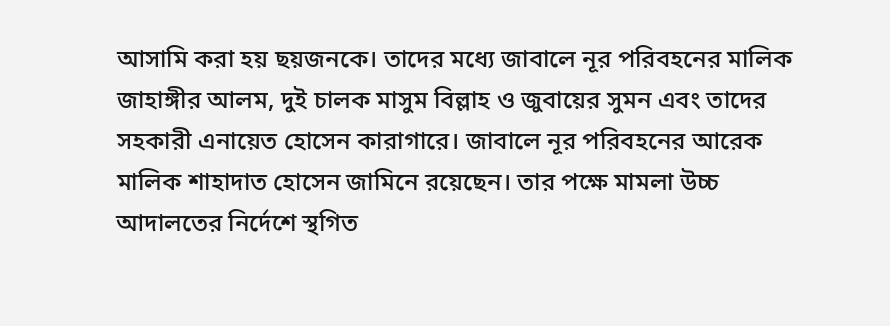আসামি করা হয় ছয়জনকে। তাদের মধ্যে জাবালে নূর পরিবহনের মালিক জাহাঙ্গীর আলম, দুই চালক মাসুম বিল্লাহ ও জুবায়ের সুমন এবং তাদের সহকারী এনায়েত হোসেন কারাগারে। জাবালে নূর পরিবহনের আরেক মালিক শাহাদাত হোসেন জামিনে রয়েছেন। তার পক্ষে মামলা উচ্চ আদালতের নির্দেশে স্থগিত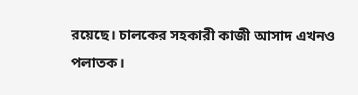রয়েছে। চালকের সহকারী কাজী আসাদ এখনও পলাতক।